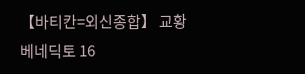【바티칸=외신종합】 교황 베네딕토 16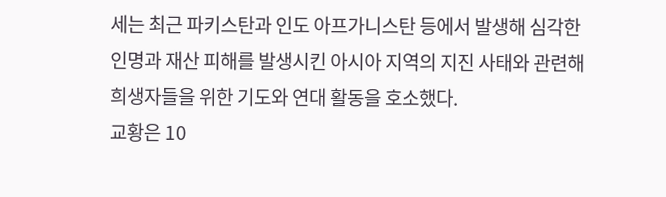세는 최근 파키스탄과 인도 아프가니스탄 등에서 발생해 심각한 인명과 재산 피해를 발생시킨 아시아 지역의 지진 사태와 관련해 희생자들을 위한 기도와 연대 활동을 호소했다.
교황은 10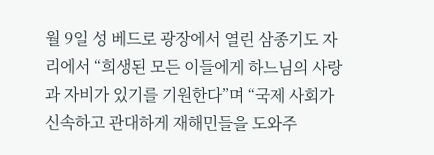월 9일 성 베드로 광장에서 열린 삼종기도 자리에서 “희생된 모든 이들에게 하느님의 사랑과 자비가 있기를 기원한다”며 “국제 사회가 신속하고 관대하게 재해민들을 도와주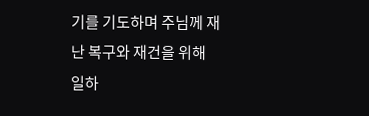기를 기도하며 주님께 재난 복구와 재건을 위해 일하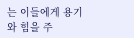는 이들에게 용기와 힘을 주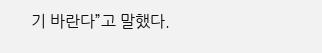기 바란다”고 말했다.